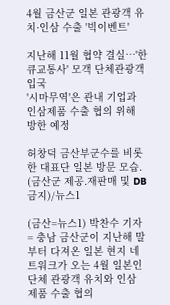4월 금산군 일본 관광객 유치·인삼 수출 '빅이벤트'

지난해 11월 협약 결실…'한큐교통사' 모객 단체관광객 입국
'시마무역'은 관내 기업과 인삼제품 수출 협의 위해 방한 예정

허창덕 금산부군수를 비롯한 대표단 일본 방문 모습. (금산군 제공.재판매 및 DB금지)/뉴스1

(금산=뉴스1) 박찬수 기자 = 충남 금산군이 지난해 말부터 다져온 일본 현지 네트워크가 오는 4월 일본인 단체 관광객 유치와 인삼 제품 수출 협의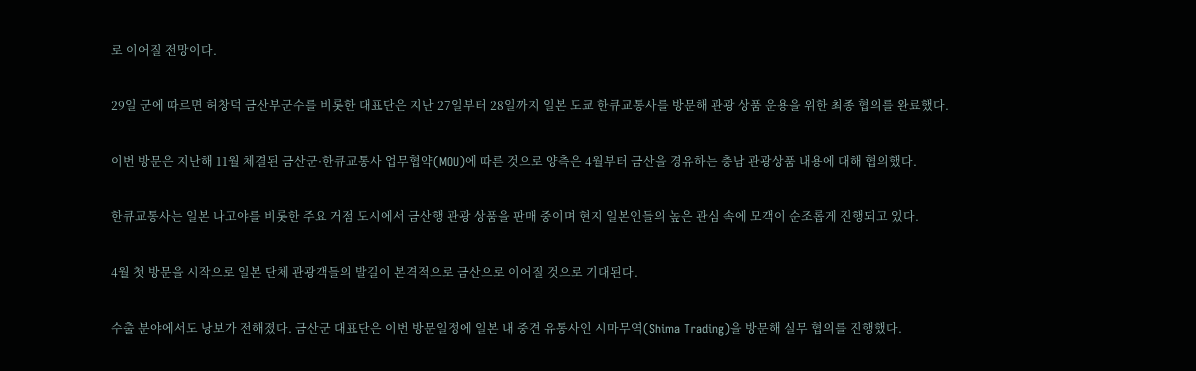로 이어질 전망이다.

29일 군에 따르면 허창덕 금산부군수를 비롯한 대표단은 지난 27일부터 28일까지 일본 도쿄 한큐교통사를 방문해 관광 상품 운용을 위한 최종 협의를 완료했다.

이번 방문은 지난해 11월 체결된 금산군·한큐교통사 업무협약(MOU)에 따른 것으로 양측은 4월부터 금산을 경유하는 충남 관광상품 내용에 대해 협의했다.

한큐교통사는 일본 나고야를 비롯한 주요 거점 도시에서 금산행 관광 상품을 판매 중이며 현지 일본인들의 높은 관심 속에 모객이 순조롭게 진행되고 있다.

4월 첫 방문을 시작으로 일본 단체 관광객들의 발길이 본격적으로 금산으로 이어질 것으로 기대된다.

수출 분야에서도 낭보가 전해졌다. 금산군 대표단은 이번 방문일정에 일본 내 중견 유통사인 시마무역(Shima Trading)을 방문해 실무 협의를 진행했다.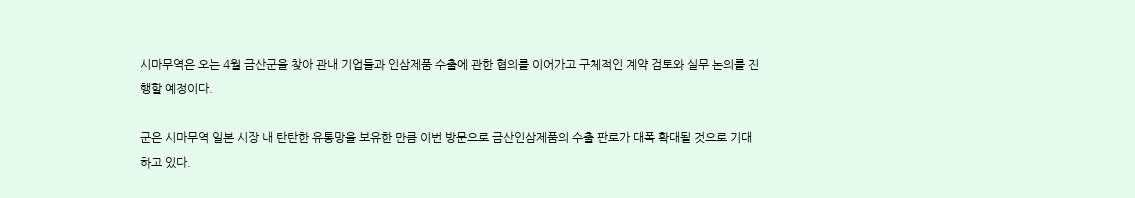시마무역은 오는 4월 금산군을 찾아 관내 기업들과 인삼제품 수출에 관한 협의를 이어가고 구체적인 계약 검토와 실무 논의를 진행할 예정이다.

군은 시마무역 일본 시장 내 탄탄한 유통망을 보유한 만큼 이번 방문으로 금산인삼제품의 수출 판로가 대폭 확대될 것으로 기대하고 있다.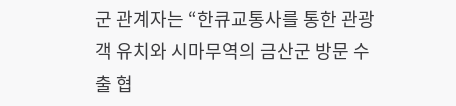군 관계자는 “한큐교통사를 통한 관광객 유치와 시마무역의 금산군 방문 수출 협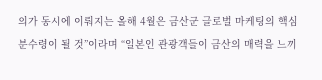의가 동시에 이뤄지는 올해 4월은 금산군 글로벌 마케팅의 핵심 분수령이 될 것”이라며 “일본인 관광객들이 금산의 매력을 느끼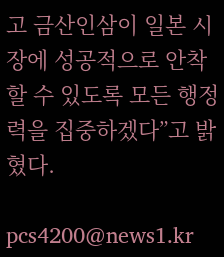고 금산인삼이 일본 시장에 성공적으로 안착할 수 있도록 모든 행정력을 집중하겠다”고 밝혔다.

pcs4200@news1.kr